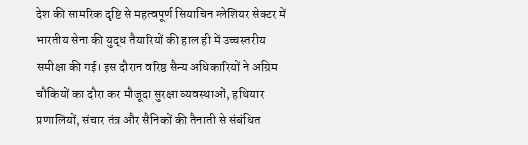देश की सामरिक दृष्टि से महत्वपूर्ण सियाचिन ग्लेशियर सेक्टर में भारतीय सेना की युद्ध तैयारियों की हाल ही में उच्चस्तरीय समीक्षा की गई। इस दौरान वरिष्ठ सैन्य अधिकारियों ने अग्रिम चौकियों का दौरा कर मौजूदा सुरक्षा व्यवस्थाओं, हथियार प्रणालियों, संचार तंत्र और सैनिकों की तैनाती से संबंधित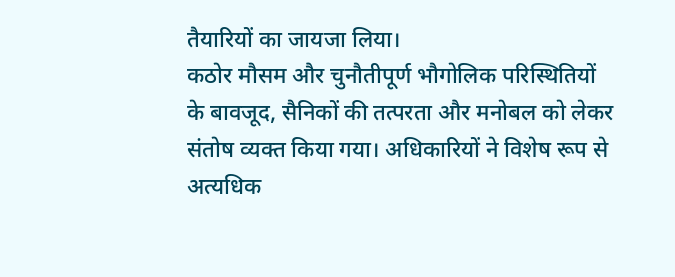तैयारियों का जायजा लिया।
कठोर मौसम और चुनौतीपूर्ण भौगोलिक परिस्थितियों के बावजूद, सैनिकों की तत्परता और मनोबल को लेकर संतोष व्यक्त किया गया। अधिकारियों ने विशेष रूप से अत्यधिक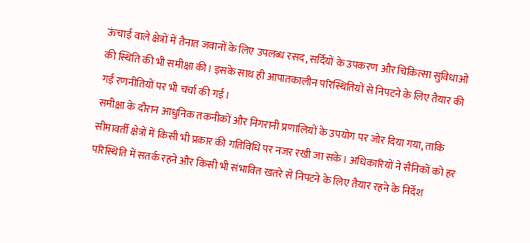ऊंचाई वाले क्षेत्रों में तैनात जवानों के लिए उपलब्ध रसद, सर्दियों के उपकरण और चिकित्सा सुविधाओं की स्थिति की भी समीक्षा की। इसके साथ ही आपातकालीन परिस्थितियों से निपटने के लिए तैयार की गई रणनीतियों पर भी चर्चा की गई।
समीक्षा के दौरान आधुनिक तकनीकों और निगरानी प्रणालियों के उपयोग पर जोर दिया गया, ताकि सीमावर्ती क्षेत्रों में किसी भी प्रकार की गतिविधि पर नजर रखी जा सके। अधिकारियों ने सैनिकों को हर परिस्थिति में सतर्क रहने और किसी भी संभावित खतरे से निपटने के लिए तैयार रहने के निर्देश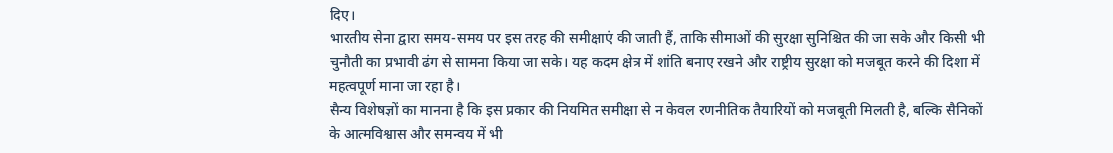दिए।
भारतीय सेना द्वारा समय-समय पर इस तरह की समीक्षाएं की जाती हैं, ताकि सीमाओं की सुरक्षा सुनिश्चित की जा सके और किसी भी चुनौती का प्रभावी ढंग से सामना किया जा सके। यह कदम क्षेत्र में शांति बनाए रखने और राष्ट्रीय सुरक्षा को मजबूत करने की दिशा में महत्वपूर्ण माना जा रहा है।
सैन्य विशेषज्ञों का मानना है कि इस प्रकार की नियमित समीक्षा से न केवल रणनीतिक तैयारियों को मजबूती मिलती है, बल्कि सैनिकों के आत्मविश्वास और समन्वय में भी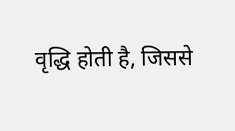वृद्धि होती है, जिससे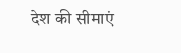देश की सीमाएं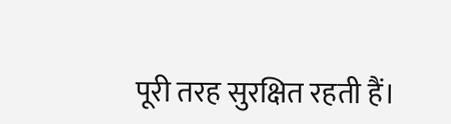पूरी तरह सुरक्षित रहती हैं।